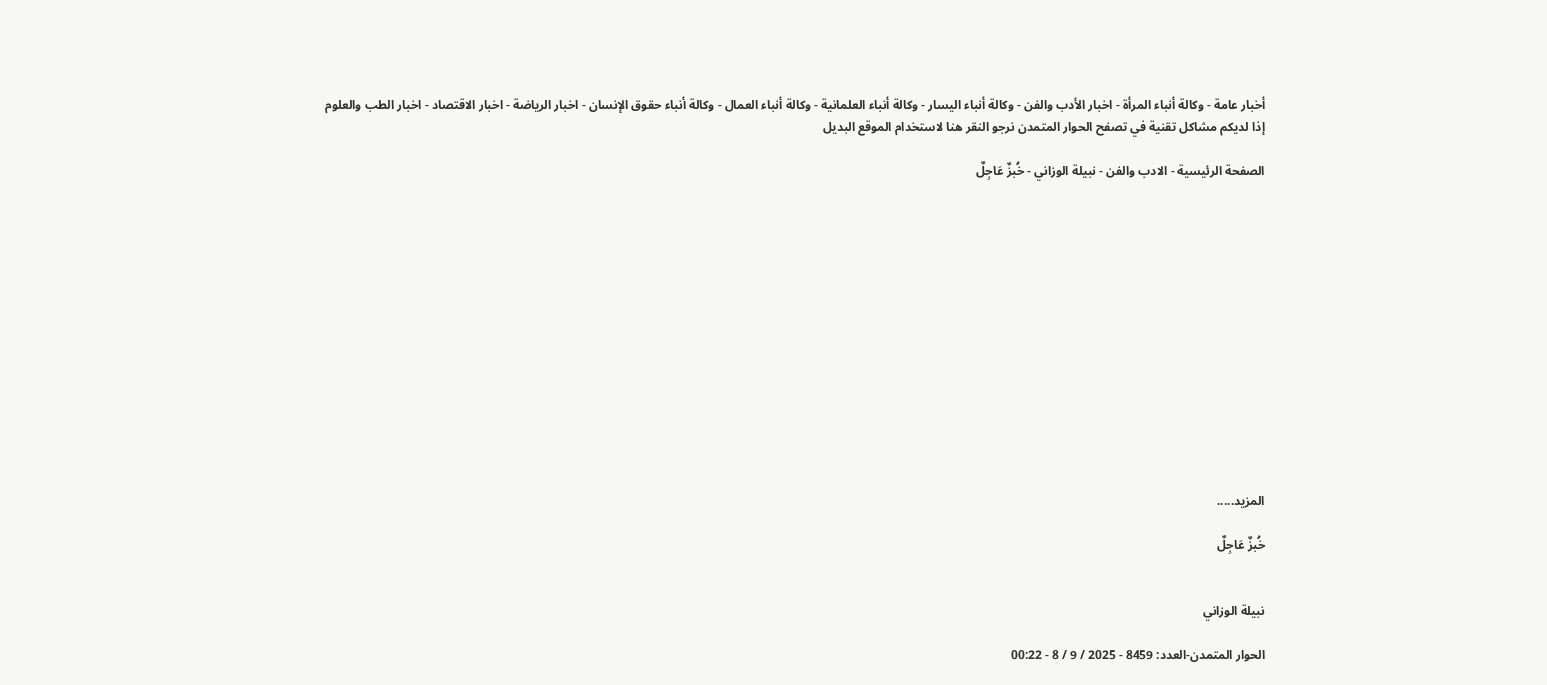أخبار عامة - وكالة أنباء المرأة - اخبار الأدب والفن - وكالة أنباء اليسار - وكالة أنباء العلمانية - وكالة أنباء العمال - وكالة أنباء حقوق الإنسان - اخبار الرياضة - اخبار الاقتصاد - اخبار الطب والعلوم
إذا لديكم مشاكل تقنية في تصفح الحوار المتمدن نرجو النقر هنا لاستخدام الموقع البديل

الصفحة الرئيسية - الادب والفن - نبيلة الوزاني - خُبزٌ عَاجِلٌ














المزيد.....

خُبزٌ عَاجِلٌ


نبيلة الوزاني

الحوار المتمدن-العدد: 8459 - 2025 / 9 / 8 - 00:22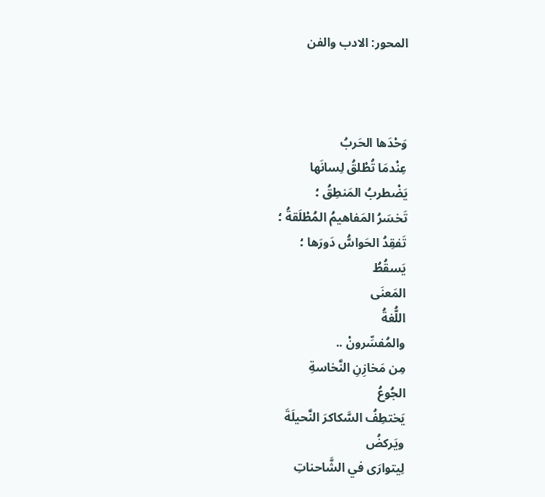المحور: الادب والفن



وَحْدَها الحَربُ
عِنْدمَا تُطْلقُ لِسانَها
يَضْطربُ المَنطِقُ ؛
تَخسَرُ المَفاهيمُ المُطْلَقةُ ؛
تَفقِدُ الحَواسُّ دَورَها ؛
يَسقُطُ
المَعنَى
اللُّغةُ
والمُفسِّرونْ ..
مِن مَخازِنِ النَّخاسةِ
الجُوعُ
يَختطِفُ السَّكاكرَ النَّحيلَةَ
ويَركضُ
لِيتوارَى في الشَّاحناتِ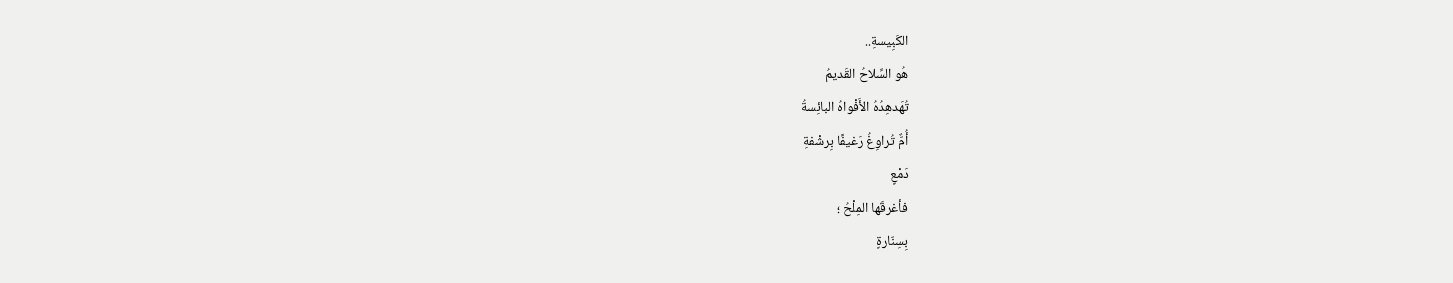الكَبِيسةِ..
هُو السِّلاحُ القَديمُ
تُهَدهِدُهُ الأَفْواهُ البائِسةُ
أُمٌّ تُراوِغُ رَغيفًا بِرشْفةِ
دَمْعٍ
فأغرقَها المِلْحُ ؛
بِسِنّارةٍ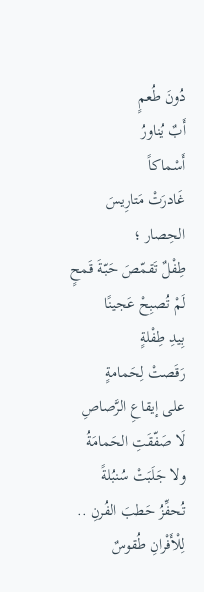دُونَ طُعمٍ
أَبٌ يُناورُ
أَسْماكاً
غَادرَتْ مَتارِيسَ
الحِصار ؛
طِفْلٌ تَقمّصَ حَبّةَ قَمحٍ
لَمْ تُصبِحْ عَجينًا
بِيدِ طِفْلةٍ
رَقَصتْ لِحَمامةٍ
على إيقاعِ الرَّصاصِ
لَا صَفّقَتِ الحَمامَةُ
ولا جَلَبَتْ سُنبُلةً
تُحفِّزُ حَطبَ الفُرنِ ..
لِلْأَفْرانِ طُقوسٌ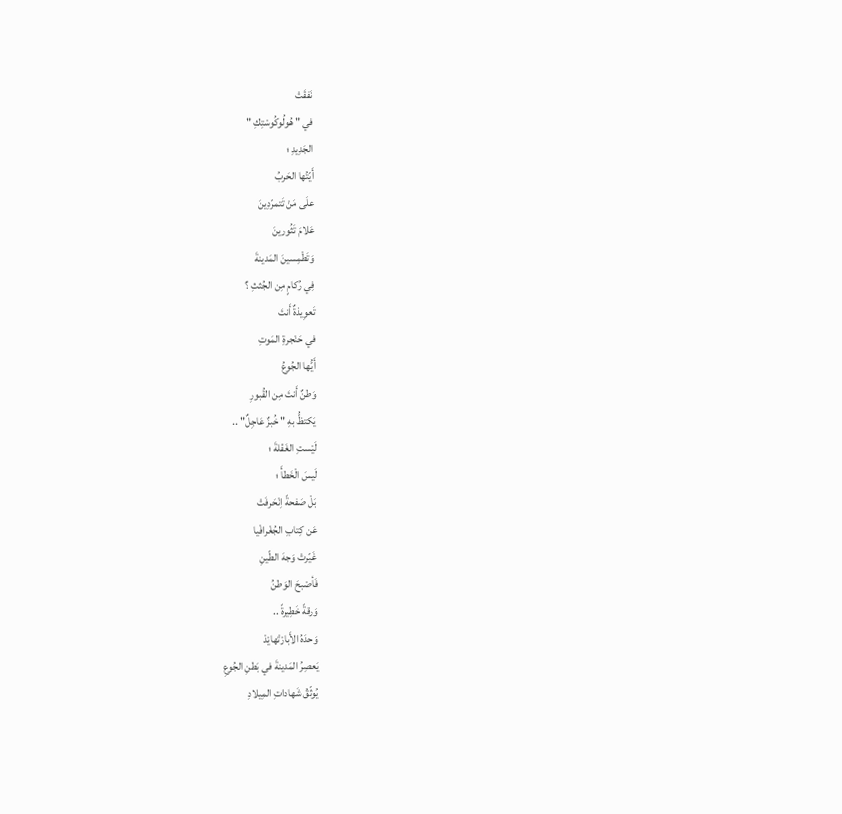نَفقَتْ
في " هُولُوكُوسْتِكِ "
الجَدِيدِ ؛
أَيّتُها الحَربُ
علَى مَنْ تَتمرّدِينَ
عَلامَ تَثُورينَ
وَتَطْمِسينَ المَدينةَ
فِي رُكامٍ مِن الجُثثِ ؟
تَعوِيذةٌ أَنتَ
في حَنْجرةِ المَوتِ
أَيُّها الجُوعُ
وَطنٌ أَنتَ مِن القُبورِ
يَكتظُّ بهِ " خُبزٌ عَاجِلٌ" ..
لَيْستِ الغَفْلةَ ؛
لَيسَ الْخَطأَ ؛
بَلْ صَفحةً اِنْحَرفَتْ
عَن كِتابِ الجُغْرافْيا
غَيّرتْ وَجهَ الطّينِ
فَأصْبحَ الوَطنُ
وَرقةً خَطِيرةً ..
وَحدَهُ الأَبارْتْهايْدْ
يَعصِرُ المَدينةَ في بَطنِ الجُوعِ
يُوثّقُ شَهاداتِ المِيلادِ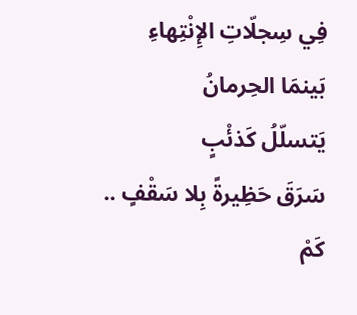فِي سِجلّاتِ الإِنْتِهاءِ
بَينمَا الحِرمانُ
يَتسلّلُ كَذئْبٍ
سَرَقَ حَظِيرةً بِلا سَقْفٍ ..
كَمْ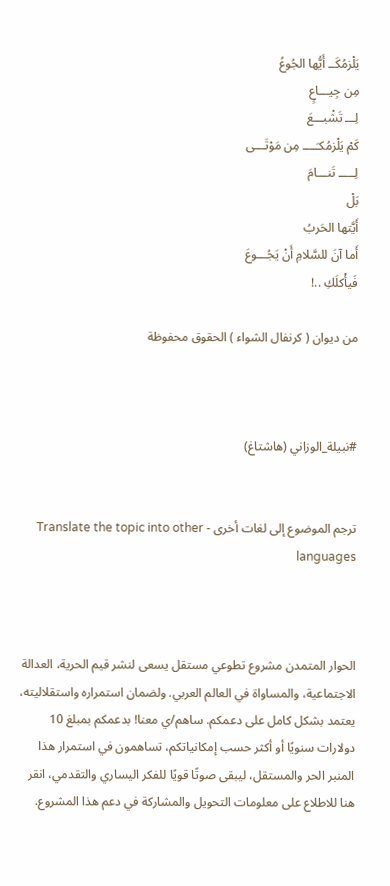يَلْزمُكَــ أَيُّها الجُوعُ
مِن جِيـــاعٍ
لِـــ تَشْبـــعَ
كَمْ يَلْزمُكـَــــ مِن مَوْتَـــى
لِـــــ تَنـــامَ
بَلْ
أَيَّتها الحَربُ
أَما آنَ للسَّلامِ أَنْ يَجُـــوعَ
فَيأْكلَكِ ..!

من ديوان ( كرنفال الشواء ) الحقوق محفوظة



#نبيلة_الوزاني (هاشتاغ)


ترجم الموضوع إلى لغات أخرى - Translate the topic into other languages



الحوار المتمدن مشروع تطوعي مستقل يسعى لنشر قيم الحرية، العدالة الاجتماعية، والمساواة في العالم العربي. ولضمان استمراره واستقلاليته، يعتمد بشكل كامل على دعمكم. ساهم/ي معنا! بدعمكم بمبلغ 10 دولارات سنويًا أو أكثر حسب إمكانياتكم، تساهمون في استمرار هذا المنبر الحر والمستقل، ليبقى صوتًا قويًا للفكر اليساري والتقدمي، انقر هنا للاطلاع على معلومات التحويل والمشاركة في دعم هذا المشروع.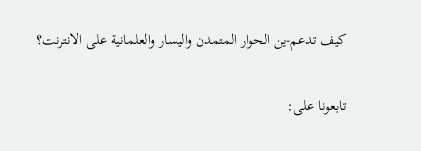كيف تدعم-ين الحوار المتمدن واليسار والعلمانية على الانترنت؟

تابعونا على: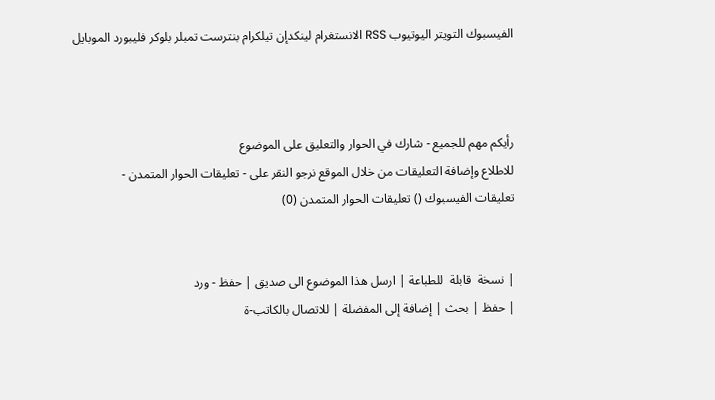الفيسبوك التويتر اليوتيوب RSS الانستغرام لينكدإن تيلكرام بنترست تمبلر بلوكر فليبورد الموبايل



رأيكم مهم للجميع - شارك في الحوار والتعليق على الموضوع
للاطلاع وإضافة التعليقات من خلال الموقع نرجو النقر على - تعليقات الحوار المتمدن -
تعليقات الفيسبوك () تعليقات الحوار المتمدن (0)


| نسخة  قابلة  للطباعة | ارسل هذا الموضوع الى صديق | حفظ - ورد
| حفظ | بحث | إضافة إلى المفضلة | للاتصال بالكاتب-ة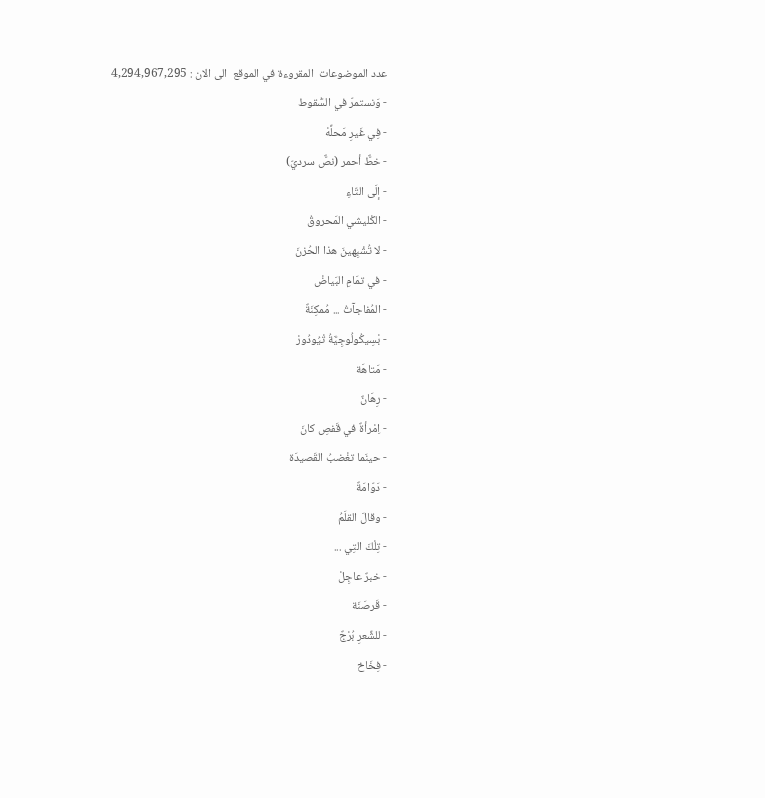عدد الموضوعات  المقروءة في الموقع  الى الان : 4,294,967,295
- وَنستمرّ في السُّقوط
- فِي غَيرِ مَحلِّهْ
- خطٌّ أحمر (نصٌّ سرديّ)
- إلَى التّاءِ
- الكْليشي المَحروقُ
- لا تُشْبِهينَ هذا الحُزنَ
- في تمَامِ البَياضْ
- المُفاجآتُ ... مُمكِنَةٌ
- بْسِيكُولُوجِيَّةُ تْيُودُورْ
- مَتاهَة
- رِهَانٌ
- اِمْرأةٌ في قَفصِ كانَ
- حينَما تغْضبُ القَصيدَة
- دَوّامَةٌ
- وقالَ القلَمُ
- تِلْكَ التِي ...
- خبرٌ عاجِلْ
- قَرصَنَة
- للشِّعرِ بُرْجٌ
- فِخَاخ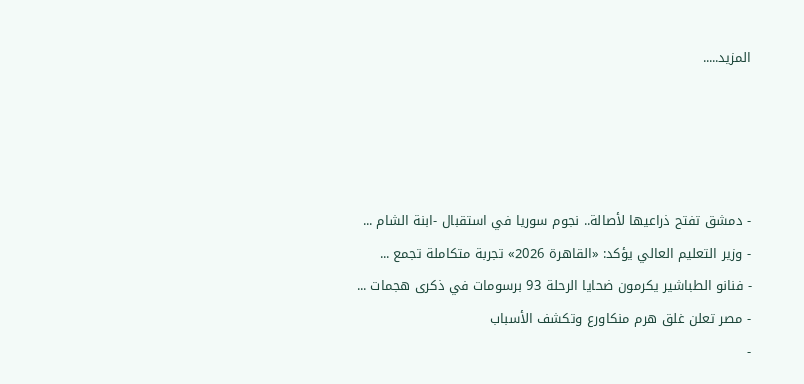المزيد.....




- دمشق تفتح ذراعيها لأصالة.. نجوم سوريا في استقبال -ابنة الشام ...
- وزير التعليم العالي يؤكد: «القاهرة 2026» تجربة متكاملة تجمع ...
- فنانو الطباشير يكرمون ضحايا الرحلة 93 برسومات في ذكرى هجمات ...
- مصر تعلن غلق هرم منكاورع وتكشف الأسباب
-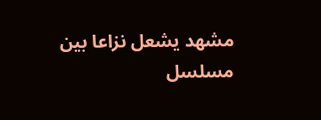مشهد يشعل نزاعا بين مسلسل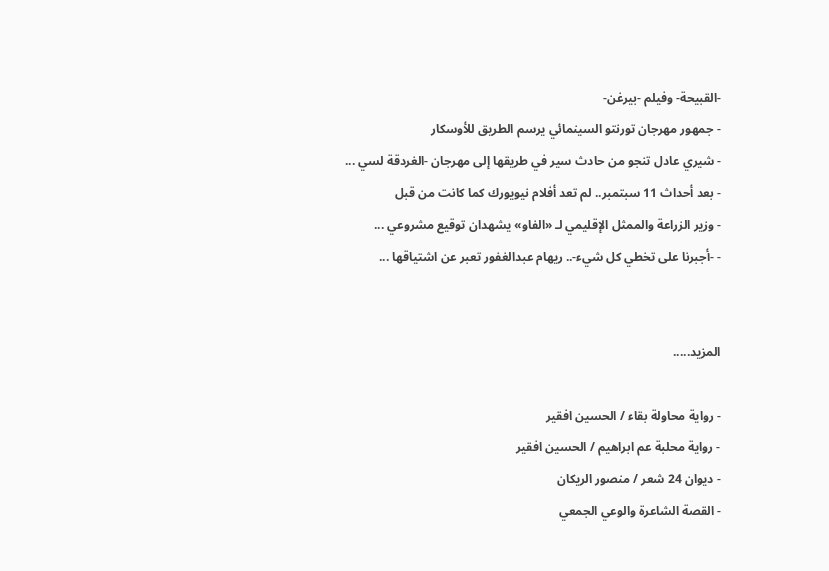-القبيحة- وفيلم -بيرغن-
- جمهور مهرجان تورنتو السينمائي يرسم الطريق للأوسكار
- شيري عادل تنجو من حادث سير في طريقها إلى مهرجان -الغردقة لسي ...
- بعد أحداث 11 سبتمبر.. لم تعد أفلام نيويورك كما كانت من قبل
- وزير الزراعة والممثل الإقليمي لـ «الفاو» يشهدان توقيع مشروعي ...
- -أجبرنا على تخطي كل شيء-.. ريهام عبدالغفور تعبر عن اشتياقها ...


المزيد.....

- رواية محاولة بقاء / الحسين افقير
- رواية محلبة عم ابراهيم / الحسين افقير
- ديوان 24 شعر / منصور الريكان
- القصة الشاعرة والوعي الجمعي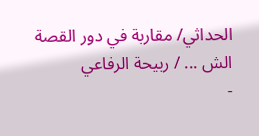الحداثي/ مقاربة في دور القصة الش ... / ربيحة الرفاعي
-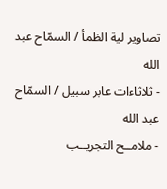تصاوير لية الظمأ / السمّاح عبد الله
- ثلاثاءات عابر سبيل / السمّاح عبد الله
- ملامــح التجريــب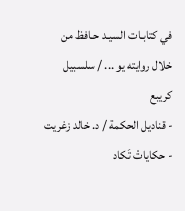في كتابـات السيـد حـافظ من خلال روايته يو ... / سلسبيل كريبع
- قناديل الحكمة / د. خالد زغريت
- حكاياتْ تَكاد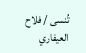تُنسى / فلاح العيفاري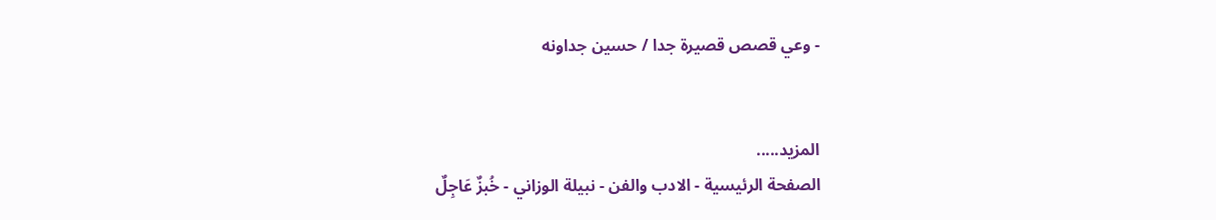- وعي قصص قصيرة جدا / حسين جداونه


المزيد.....
الصفحة الرئيسية - الادب والفن - نبيلة الوزاني - خُبزٌ عَاجِلٌ